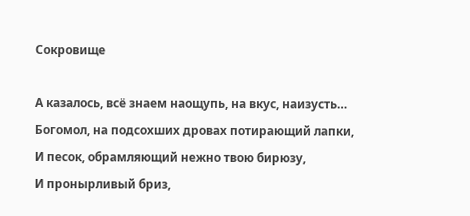Сокровище

А казалось, всё знаем наощупь, на вкус, наизусть…
Богомол, на подсохших дровах потирающий лапки,
И песок, обрамляющий нежно твою бирюзу,
И пронырливый бриз,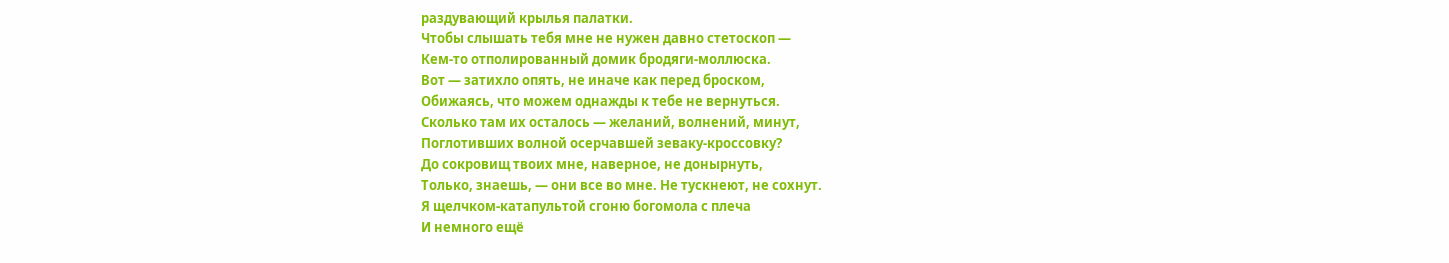раздувающий крылья палатки.
Чтобы слышать тебя мне не нужен давно стетоскоп —
Кем-то отполированный домик бродяги-моллюска.
Вот — затихло опять, не иначе как перед броском,
Обижаясь, что можем однажды к тебе не вернуться.
Сколько там их осталось — желаний, волнений, минут,
Поглотивших волной осерчавшей зеваку-кроссовку?
До сокровищ твоих мне, наверное, не донырнуть,
Только, знаешь, — они все во мне. Не тускнеют, не сохнут.
Я щелчком-катапультой сгоню богомола с плеча
И немного ещё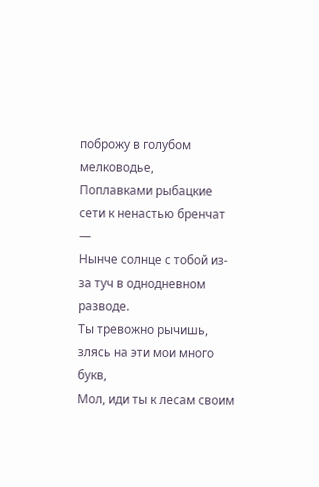поброжу в голубом мелководье,
Поплавками рыбацкие сети к ненастью бренчат —
Нынче солнце с тобой из-за туч в однодневном разводе.
Ты тревожно рычишь, злясь на эти мои много букв,
Мол, иди ты к лесам своим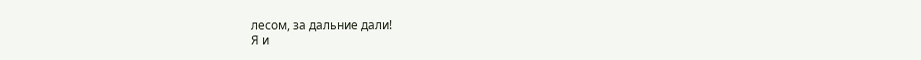лесом, за дальние дали!
Я и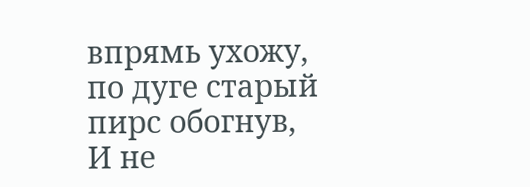впрямь ухожу, по дуге старый пирс обогнув,
И не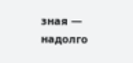зная — надолго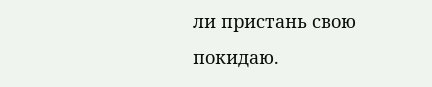ли пристань свою покидаю.